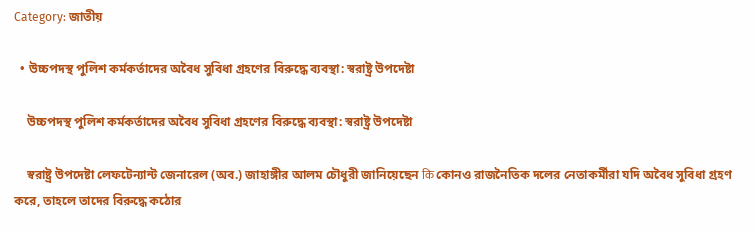Category: জাতীয়

  • উচ্চপদস্থ পুলিশ কর্মকর্তাদের অবৈধ সুবিধা গ্রহণের বিরুদ্ধে ব্যবস্থা: স্বরাষ্ট্র উপদেষ্টা

    উচ্চপদস্থ পুলিশ কর্মকর্তাদের অবৈধ সুবিধা গ্রহণের বিরুদ্ধে ব্যবস্থা: স্বরাষ্ট্র উপদেষ্টা

    স্বরাষ্ট্র উপদেষ্টা লেফটেন্যান্ট জেনারেল (অব.) জাহাঙ্গীর আলম চৌধুরী জানিয়েছেন कि কোনও রাজনৈতিক দলের নেতাকর্মীরা যদি অবৈধ সুবিধা গ্রহণ করে, তাহলে তাদের বিরুদ্ধে কঠোর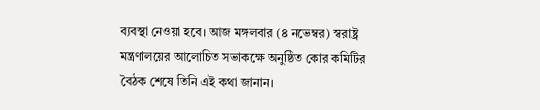ব্যবস্থা নেওয়া হবে। আজ মঙ্গলবার (৪ নভেম্বর) স্বরাষ্ট্র মন্ত্রণালয়ের আলোচিত সভাকক্ষে অনুষ্ঠিত কোর কমিটির বৈঠক শেষে তিনি এই কথা জানান।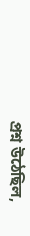প্রশ্ন উঠেছিল,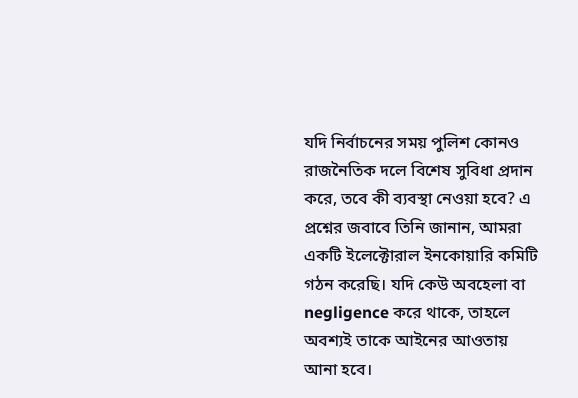যদি নির্বাচনের সময় পুলিশ কোনও রাজনৈতিক দলে বিশেষ সুবিধা প্রদান করে, তবে কী ব্যবস্থা নেওয়া হবে? এ প্রশ্নের জবাবে তিনি জানান, আমরা একটি ইলেক্টোরাল ইনকোয়ারি কমিটি গঠন করেছি। যদি কেউ অবহেলা বা negligence করে থাকে, তাহলে অবশ্যই তাকে আইনের আওতায় আনা হবে।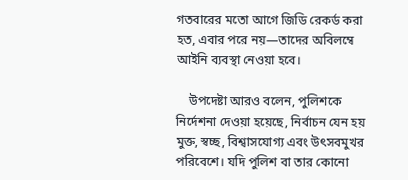গতবারের মতো আগে জিডি রেকর্ড করা হত, এবার পরে নয়—তাদের অবিলম্বে আইনি ব্যবস্থা নেওয়া হবে।

    উপদেষ্টা আরও বলেন, পুলিশকে নির্দেশনা দেওয়া হয়েছে, নির্বাচন যেন হয় মুক্ত, স্বচ্ছ, বিশ্বাসযোগ্য এবং উৎসবমুখর পরিবেশে। যদি পুলিশ বা তার কোনো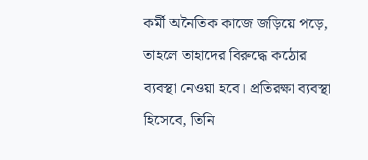কর্মী অনৈতিক কাজে জড়িয়ে পড়ে, তাহলে তাহাদের বিরুদ্ধে কঠোর ব্যবস্থা নেওয়া হবে। প্রতিরক্ষা ব্যবস্থা হিসেবে, তিনি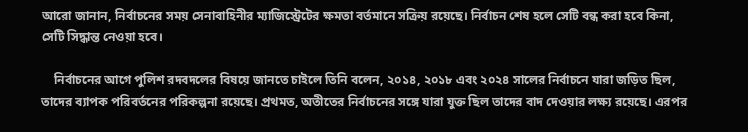আরো জানান, নির্বাচনের সময় সেনাবাহিনীর ম্যাজিস্ট্রেটের ক্ষমতা বর্তমানে সক্রিয় রয়েছে। নির্বাচন শেষ হলে সেটি বন্ধ করা হবে কিনা, সেটি সিদ্ধান্ত নেওয়া হবে।

    নির্বাচনের আগে পুলিশ রদবদলের বিষয়ে জানতে চাইলে তিনি বলেন, ২০১৪, ২০১৮ এবং ২০২৪ সালের নির্বাচনে যারা জড়িত ছিল, তাদের ব্যাপক পরিবর্তনের পরিকল্পনা রয়েছে। প্রথমত, অতীতের নির্বাচনের সঙ্গে যারা যুক্ত ছিল তাদের বাদ দেওয়ার লক্ষ্য রয়েছে। এরপর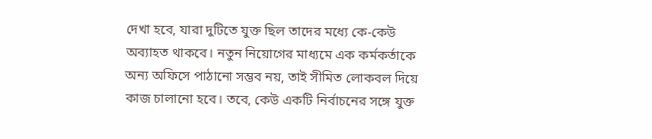দেখা হবে, যারা দুটিতে যুক্ত ছিল তাদের মধ্যে কে-কেউ অব্যাহত থাকবে। নতুন নিয়োগের মাধ্যমে এক কর্মকর্তাকে অন্য অফিসে পাঠানো সম্ভব নয়, তাই সীমিত লোকবল দিয়ে কাজ চালানো হবে। তবে, কেউ একটি নির্বাচনের সঙ্গে যুক্ত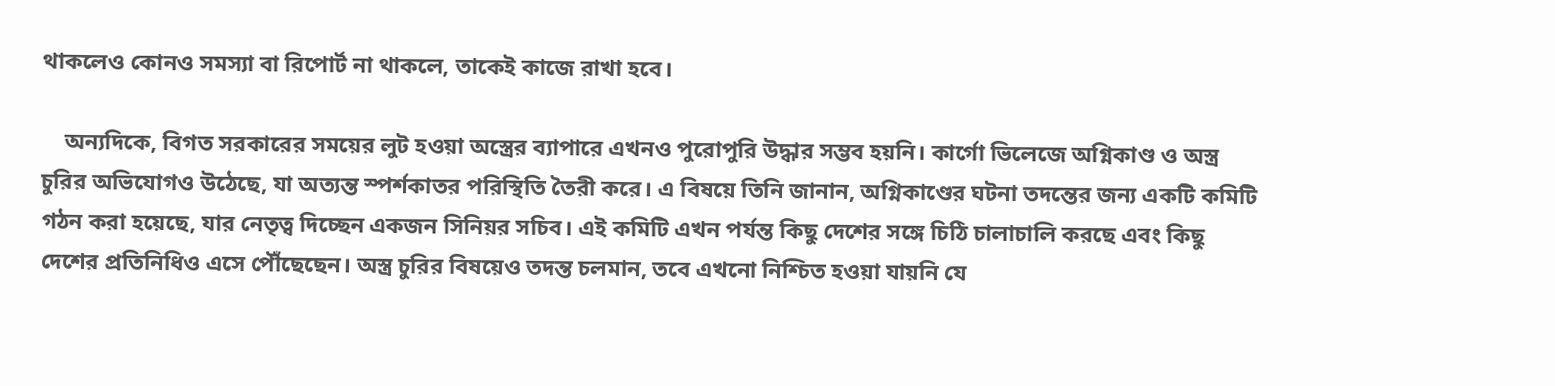থাকলেও কোনও সমস্যা বা রিপোর্ট না থাকলে, তাকেই কাজে রাখা হবে।

    অন্যদিকে, বিগত সরকারের সময়ের লুট হওয়া অস্ত্রের ব্যাপারে এখনও পুরোপুরি উদ্ধার সম্ভব হয়নি। কার্গো ভিলেজে অগ্নিকাণ্ড ও অস্ত্র চুরির অভিযোগও উঠেছে, যা অত্যন্ত স্পর্শকাতর পরিস্থিতি তৈরী করে। এ বিষয়ে তিনি জানান, অগ্নিকাণ্ডের ঘটনা তদন্তের জন্য একটি কমিটি গঠন করা হয়েছে, যার নেতৃত্ব দিচ্ছেন একজন সিনিয়র সচিব। এই কমিটি এখন পর্যন্ত কিছু দেশের সঙ্গে চিঠি চালাচালি করছে এবং কিছু দেশের প্রতিনিধিও এসে পৌঁছেছেন। অস্ত্র চুরির বিষয়েও তদন্ত চলমান, তবে এখনো নিশ্চিত হওয়া যায়নি যে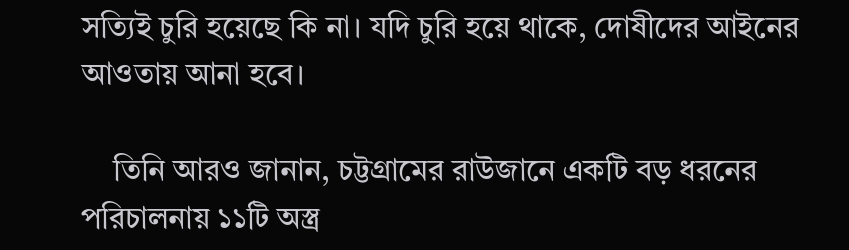সত্যিই চুরি হয়েছে কি না। যদি চুরি হয়ে থাকে, দোষীদের আইনের আওতায় আনা হবে।

    তিনি আরও জানান, চট্টগ্রামের রাউজানে একটি বড় ধরনের পরিচালনায় ১১টি অস্ত্র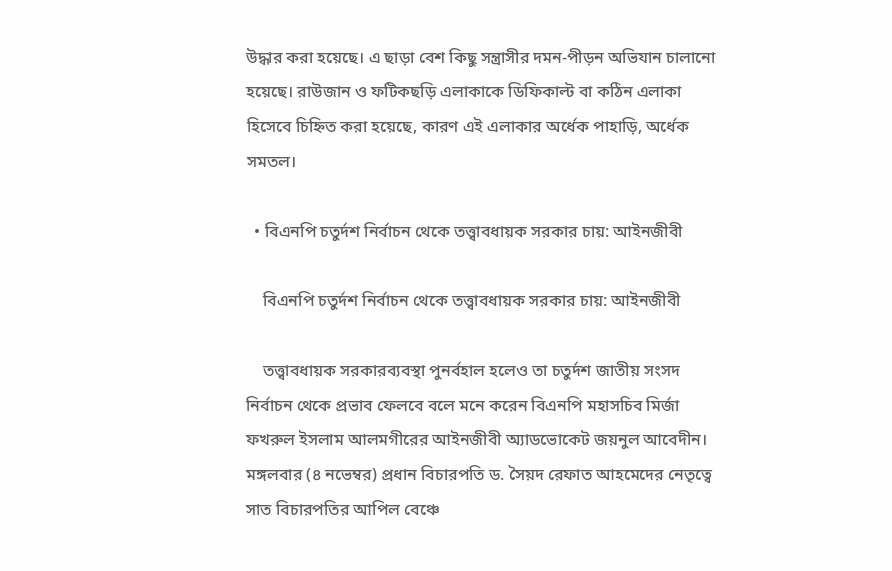উদ্ধার করা হয়েছে। এ ছাড়া বেশ কিছু সন্ত্রাসীর দমন-পীড়ন অভিযান চালানো হয়েছে। রাউজান ও ফটিকছড়ি এলাকাকে ডিফিকাল্ট বা কঠিন এলাকা হিসেবে চিহ্নিত করা হয়েছে, কারণ এই এলাকার অর্ধেক পাহাড়ি, অর্ধেক সমতল।

  • বিএনপি চতুর্দশ নির্বাচন থেকে তত্ত্বাবধায়ক সরকার চায়: আইনজীবী

    বিএনপি চতুর্দশ নির্বাচন থেকে তত্ত্বাবধায়ক সরকার চায়: আইনজীবী

    তত্ত্বাবধায়ক সরকারব্যবস্থা পুনর্বহাল হলেও তা চতুর্দশ জাতীয় সংসদ নির্বাচন থেকে প্রভাব ফেলবে বলে মনে করেন বিএনপি মহাসচিব মির্জা ফখরুল ইসলাম আলমগীরের আইনজীবী অ্যাডভোকেট জয়নুল আবেদীন। মঙ্গলবার (৪ নভেম্বর) প্রধান বিচারপতি ড. সৈয়দ রেফাত আহমেদের নেতৃত্বে সাত বিচারপতির আপিল বেঞ্চে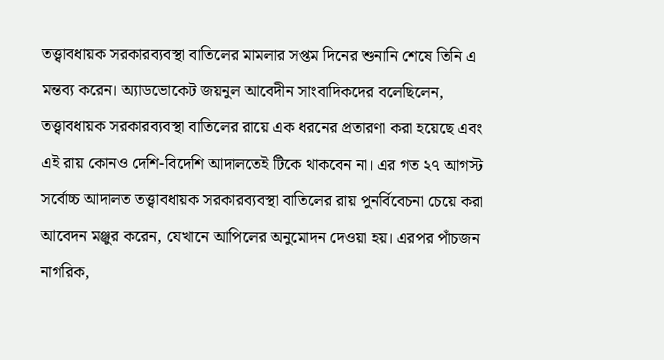তত্ত্বাবধায়ক সরকারব্যবস্থা বাতিলের মামলার সপ্তম দিনের শুনানি শেষে তিনি এ মন্তব্য করেন। অ্যাডভোকেট জয়নুল আবেদীন সাংবাদিকদের বলেছিলেন, তত্ত্বাবধায়ক সরকারব্যবস্থা বাতিলের রায়ে এক ধরনের প্রতারণা করা হয়েছে এবং এই রায় কোনও দেশি-বিদেশি আদালতেই টিকে থাকবেন না। এর গত ২৭ আগস্ট সর্বোচ্চ আদালত তত্ত্বাবধায়ক সরকারব্যবস্থা বাতিলের রায় পুনর্বিবেচনা চেয়ে করা আবেদন মঞ্জুর করেন, যেখানে আপিলের অনুমোদন দেওয়া হয়। এরপর পাঁচজন নাগরিক,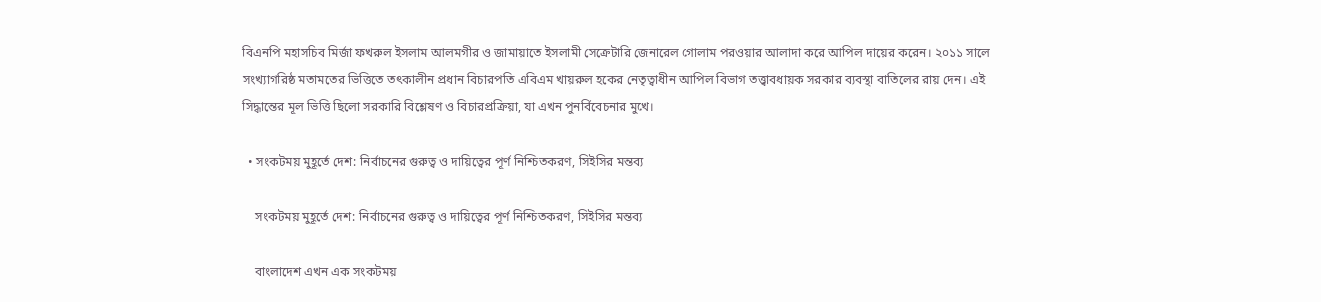বিএনপি মহাসচিব মির্জা ফখরুল ইসলাম আলমগীর ও জামায়াতে ইসলামী সেক্রেটারি জেনারেল গোলাম পরওয়ার আলাদা করে আপিল দায়ের করেন। ২০১১ সালে সংখ্যাগরিষ্ঠ মতামতের ভিত্তিতে তৎকালীন প্রধান বিচারপতি এবিএম খায়রুল হকের নেতৃত্বাধীন আপিল বিভাগ তত্ত্বাবধায়ক সরকার ব্যবস্থা বাতিলের রায় দেন। এই সিদ্ধান্তের মূল ভিত্তি ছিলো সরকারি বিশ্লেষণ ও বিচারপ্রক্রিয়া, যা এখন পুনর্বিবেচনার মুখে।

  • সংকটময় মুহূর্তে দেশ: নির্বাচনের গুরুত্ব ও দায়িত্বের পূর্ণ নিশ্চিতকরণ, সিইসির মন্তব্য

    সংকটময় মুহূর্তে দেশ: নির্বাচনের গুরুত্ব ও দায়িত্বের পূর্ণ নিশ্চিতকরণ, সিইসির মন্তব্য

    বাংলাদেশ এখন এক সংকটময়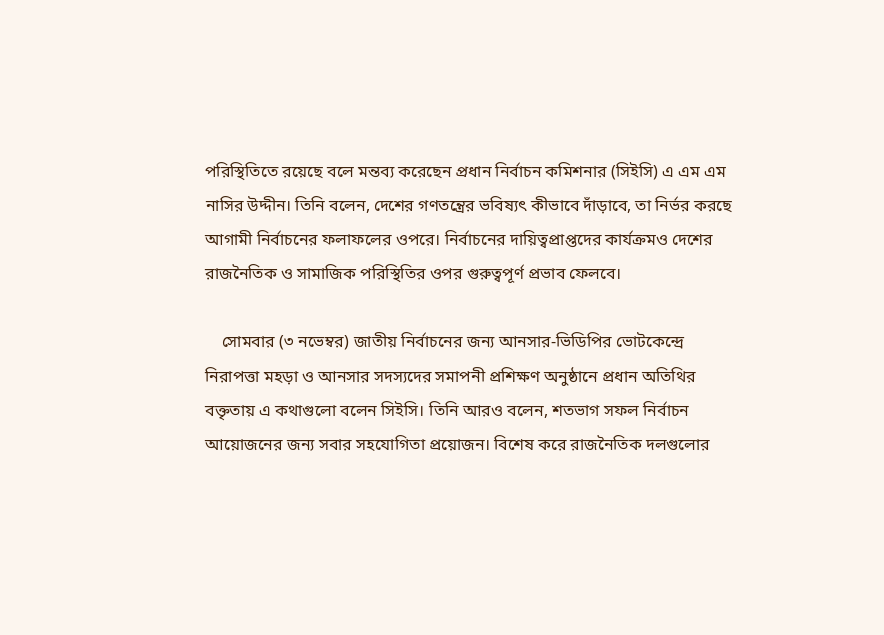পরিস্থিতিতে রয়েছে বলে মন্তব্য করেছেন প্রধান নির্বাচন কমিশনার (সিইসি) এ এম এম নাসির উদ্দীন। তিনি বলেন, দেশের গণতন্ত্রের ভবিষ্যৎ কীভাবে দাঁড়াবে, তা নির্ভর করছে আগামী নির্বাচনের ফলাফলের ওপরে। নির্বাচনের দায়িত্বপ্রাপ্তদের কার্যক্রমও দেশের রাজনৈতিক ও সামাজিক পরিস্থিতির ওপর গুরুত্বপূর্ণ প্রভাব ফেলবে।

    সোমবার (৩ নভেম্বর) জাতীয় নির্বাচনের জন্য আনসার-ভিডিপির ভোটকেন্দ্রে নিরাপত্তা মহড়া ও আনসার সদস্যদের সমাপনী প্রশিক্ষণ অনুষ্ঠানে প্রধান অতিথির বক্তৃতায় এ কথাগুলো বলেন সিইসি। তিনি আরও বলেন, শতভাগ সফল নির্বাচন আয়োজনের জন্য সবার সহযোগিতা প্রয়োজন। বিশেষ করে রাজনৈতিক দলগুলোর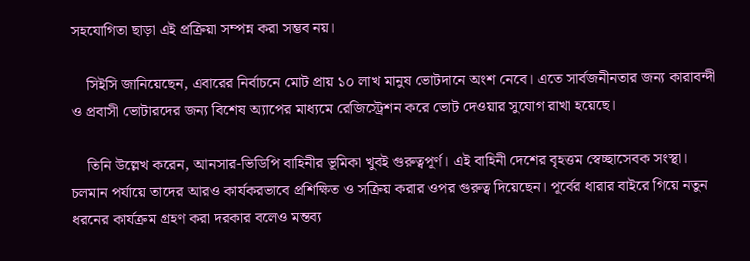সহযোগিতা ছাড়া এই প্রক্রিয়া সম্পন্ন করা সম্ভব নয়।

    সিইসি জানিয়েছেন, এবারের নির্বাচনে মোট প্রায় ১০ লাখ মানুষ ভোটদানে অংশ নেবে। এতে সার্বজনীনতার জন্য কারাবন্দী ও প্রবাসী ভোটারদের জন্য বিশেষ অ্যাপের মাধ্যমে রেজিস্ট্রেশন করে ভোট দেওয়ার সুযোগ রাখা হয়েছে।

    তিনি উল্লেখ করেন, আনসার-ভিডিপি বাহিনীর ভূমিকা খুবই গুরুত্বপূর্ণ। এই বাহিনী দেশের বৃহত্তম স্বেচ্ছাসেবক সংস্থা। চলমান পর্যায়ে তাদের আরও কার্যকরভাবে প্রশিক্ষিত ও সক্রিয় করার ওপর গুরুত্ব দিয়েছেন। পূর্বের ধারার বাইরে গিয়ে নতুন ধরনের কার্যক্রম গ্রহণ করা দরকার বলেও মন্তব্য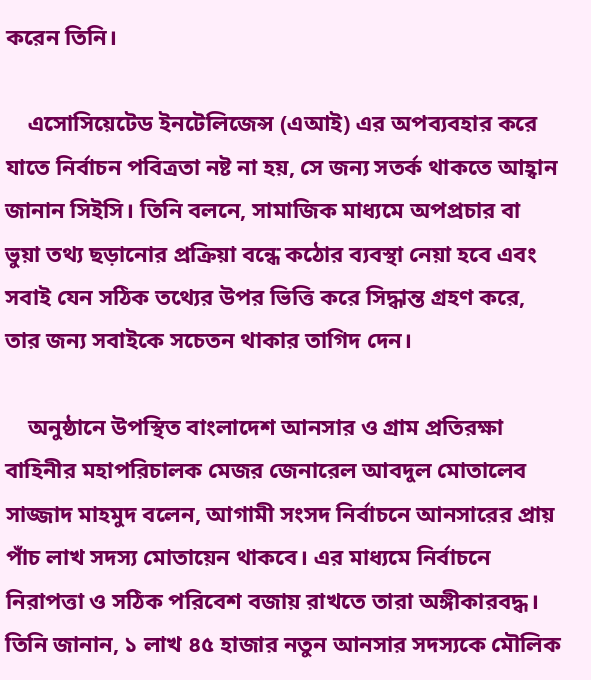করেন তিনি।

    এসোসিয়েটেড ইনটেলিজেন্স (এআই) এর অপব্যবহার করে যাতে নির্বাচন পবিত্রতা নষ্ট না হয়, সে জন্য সতর্ক থাকতে আহ্বান জানান সিইসি। তিনি বলনে, সামাজিক মাধ্যমে অপপ্রচার বা ভুয়া তথ্য ছড়ানোর প্রক্রিয়া বন্ধে কঠোর ব্যবস্থা নেয়া হবে এবং সবাই যেন সঠিক তথ্যের উপর ভিত্তি করে সিদ্ধান্ত গ্রহণ করে, তার জন্য সবাইকে সচেতন থাকার তাগিদ দেন।

    অনুষ্ঠানে উপস্থিত বাংলাদেশ আনসার ও গ্রাম প্রতিরক্ষা বাহিনীর মহাপরিচালক মেজর জেনারেল আবদুল মোতালেব সাজ্জাদ মাহমুদ বলেন, আগামী সংসদ নির্বাচনে আনসারের প্রায় পাঁচ লাখ সদস্য মোতায়েন থাকবে। এর মাধ্যমে নির্বাচনে নিরাপত্তা ও সঠিক পরিবেশ বজায় রাখতে তারা অঙ্গীকারবদ্ধ। তিনি জানান, ১ লাখ ৪৫ হাজার নতুন আনসার সদস্যকে মৌলিক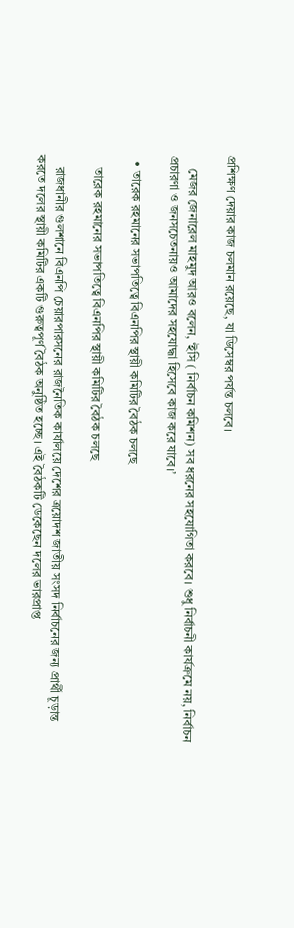প্রশিক্ষণ দেয়ার কাজ চলমান রয়েছে, যা ডিসেম্বর পর্যন্ত চলবে।

    মেজর জেনারেল মাহমুদ আরও বলেন, ‘ইসি ( নির্বাচন কমিশন) সব ধরনের সহযোগিতা করবে। শুধু নির্বাচনী কার্যক্রমে নয়, নির্বাচন প্রচারণা ও জনসচেতনায়ও আমাদের সহযোদ্ধা হিসেবে কাজ করে যাবে।’

  • তারেক রহমানের সভাপতিত্বে বিএনপির স্থায়ী কমিটির বৈঠক চলছে

    তারেক রহমানের সভাপতিত্বে বিএনপির স্থায়ী কমিটির বৈঠক চলছে

    রাজধানীর গুলশানে বিএনপি চেয়ারপারসনের রাজনৈতিক কার্যালয়ে দেশের ত্রয়োদশ জাতীয় সংসদ নির্বাচনের জন্য প্রার্থী চূড়ান্ত করতে দলের স্থায়ী কমিটির একটি গুরুত্বপূর্ণ বৈঠক অনুষ্ঠিত হচ্ছে। এই বৈঠকটি ডেকেছেন দলের ভারপ্রাপ্ত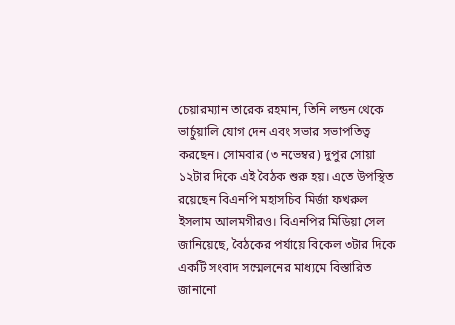চেয়ারম্যান তারেক রহমান, তিনি লন্ডন থেকে ভার্চুয়ালি যোগ দেন এবং সভার সভাপতিত্ব করছেন। সোমবার (৩ নভেম্বর) দুপুর সোয়া ১২টার দিকে এই বৈঠক শুরু হয়। এতে উপস্থিত রয়েছেন বিএনপি মহাসচিব মির্জা ফখরুল ইসলাম আলমগীরও। বিএনপির মিডিয়া সেল জানিয়েছে, বৈঠকের পর্যায়ে বিকেল ৩টার দিকে একটি সংবাদ সম্মেলনের মাধ্যমে বিস্তারিত জানানো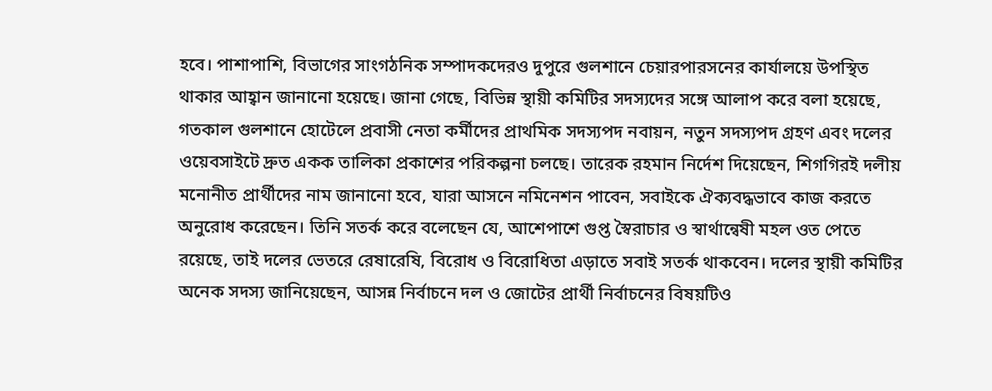হবে। পাশাপাশি, বিভাগের সাংগঠনিক সম্পাদকদেরও দুপুরে গুলশানে চেয়ারপারসনের কার্যালয়ে উপস্থিত থাকার আহ্বান জানানো হয়েছে। জানা গেছে, বিভিন্ন স্থায়ী কমিটির সদস্যদের সঙ্গে আলাপ করে বলা হয়েছে, গতকাল গুলশানে হোটেলে প্রবাসী নেতা কর্মীদের প্রাথমিক সদস্যপদ নবায়ন, নতুন সদস্যপদ গ্রহণ এবং দলের ওয়েবসাইটে দ্রুত একক তালিকা প্রকাশের পরিকল্পনা চলছে। তারেক রহমান নির্দেশ দিয়েছেন, শিগগিরই দলীয় মনোনীত প্রার্থীদের নাম জানানো হবে, যারা আসনে নমিনেশন পাবেন, সবাইকে ঐক্যবদ্ধভাবে কাজ করতে অনুরোধ করেছেন। তিনি সতর্ক করে বলেছেন যে, আশেপাশে গুপ্ত স্বৈরাচার ও স্বার্থান্বেষী মহল ওত পেতে রয়েছে, তাই দলের ভেতরে রেষারেষি, বিরোধ ও বিরোধিতা এড়াতে সবাই সতর্ক থাকবেন। দলের স্থায়ী কমিটির অনেক সদস্য জানিয়েছেন, আসন্ন নির্বাচনে দল ও জোটের প্রার্থী নির্বাচনের বিষয়টিও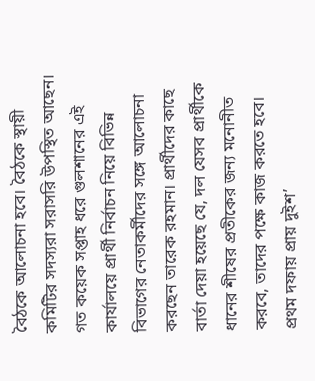বৈঠকে আলোচনা হবে। বৈঠকে স্থায়ী কমিটির সদস্যরা সরাসরি উপস্থিত আছেন। গত কয়েক সপ্তাহ ধরে গুলশানের এই কার্যালয়ে প্রার্থী নির্বাচন নিয়ে বিভিন্ন বিভাগের নেতাকর্মীদের সঙ্গে আলোচনা করছেন তারেক রহমান। প্রার্থীদের কাছে বার্তা দেয়া হয়েছে যে, দল যেসব প্রার্থীকে ধানের শীষের প্রতীকের জন্য মনোনীত করবে, তাদের পক্ষে কাজ করতে হবে। প্রথম দফায় প্রায় দুইশ’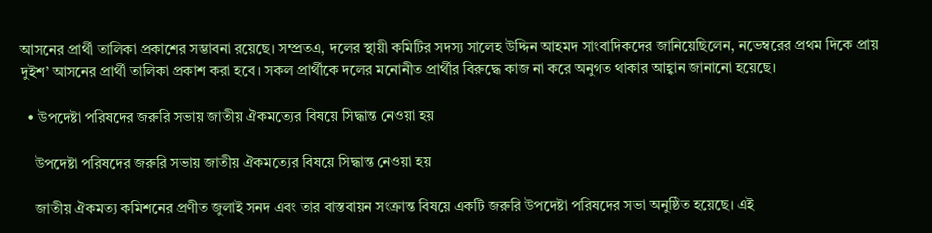আসনের প্রার্থী তালিকা প্রকাশের সম্ভাবনা রয়েছে। সম্প্রতএ, দলের স্থায়ী কমিটির সদস্য সালেহ উদ্দিন আহমদ সাংবাদিকদের জানিয়েছিলেন, নভেম্বরের প্রথম দিকে প্রায় দুইশ’ আসনের প্রার্থী তালিকা প্রকাশ করা হবে। সকল প্রার্থীকে দলের মনোনীত প্রার্থীর বিরুদ্ধে কাজ না করে অনুগত থাকার আহ্বান জানানো হয়েছে।

  • উপদেষ্টা পরিষদের জরুরি সভায় জাতীয় ঐকমত্যের বিষয়ে সিদ্ধান্ত নেওয়া হয়

    উপদেষ্টা পরিষদের জরুরি সভায় জাতীয় ঐকমত্যের বিষয়ে সিদ্ধান্ত নেওয়া হয়

    জাতীয় ঐকমত্য কমিশনের প্রণীত জুলাই সনদ এবং তার বাস্তবায়ন সংক্রান্ত বিষয়ে একটি জরুরি উপদেষ্টা পরিষদের সভা অনুষ্ঠিত হয়েছে। এই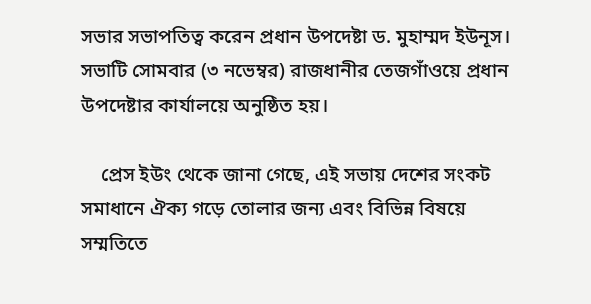সভার সভাপতিত্ব করেন প্রধান উপদেষ্টা ড. মুহাম্মদ ইউনূস। সভাটি সোমবার (৩ নভেম্বর) রাজধানীর তেজগাঁওয়ে প্রধান উপদেষ্টার কার্যালয়ে অনুষ্ঠিত হয়।

    প্রেস ইউং থেকে জানা গেছে, এই সভায় দেশের সংকট সমাধানে ঐক্য গড়ে তোলার জন্য এবং বিভিন্ন বিষয়ে সম্মতিতে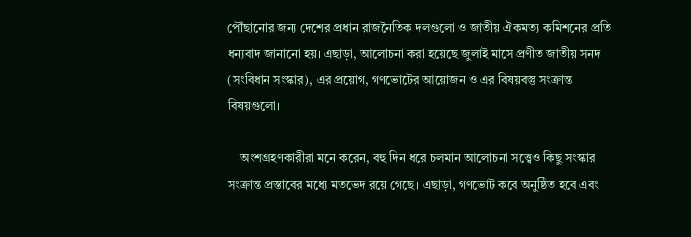পৌঁছানোর জন্য দেশের প্রধান রাজনৈতিক দলগুলো ও জাতীয় ঐকমত্য কমিশনের প্রতি ধন্যবাদ জানানো হয়। এছাড়া, আলোচনা করা হয়েছে জুলাই মাসে প্রণীত জাতীয় সনদ (সংবিধান সংস্কার), এর প্রয়োগ, গণভোটের আয়োজন ও এর বিষয়বস্তু সংক্রান্ত বিষয়গুলো।

    অংশগ্রহণকারীরা মনে করেন, বহু দিন ধরে চলমান আলোচনা সত্ত্বেও কিছু সংস্কার সংক্রান্ত প্রস্তাবের মধ্যে মতভেদ রয়ে গেছে। এছাড়া, গণভোট কবে অনুষ্ঠিত হবে এবং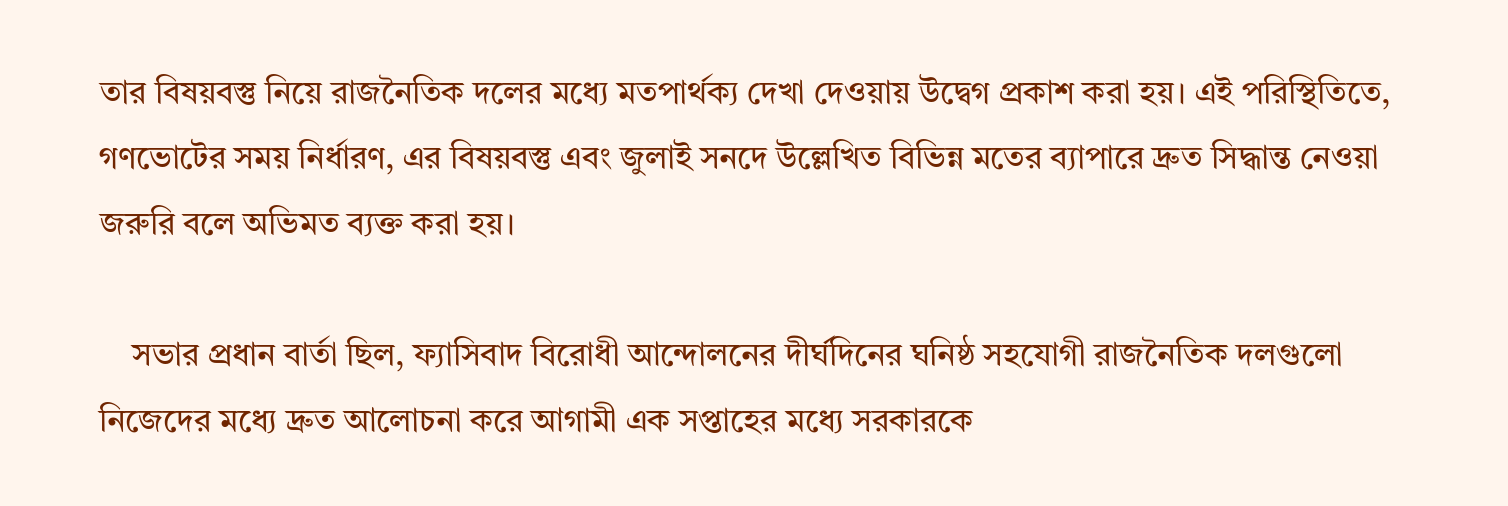তার বিষয়বস্তু নিয়ে রাজনৈতিক দলের মধ্যে মতপার্থক্য দেখা দেওয়ায় উদ্বেগ প্রকাশ করা হয়। এই পরিস্থিতিতে, গণভোটের সময় নির্ধারণ, এর বিষয়বস্তু এবং জুলাই সনদে উল্লেখিত বিভিন্ন মতের ব্যাপারে দ্রুত সিদ্ধান্ত নেওয়া জরুরি বলে অভিমত ব্যক্ত করা হয়।

    সভার প্রধান বার্তা ছিল, ফ্যাসিবাদ বিরোধী আন্দোলনের দীর্ঘদিনের ঘনিষ্ঠ সহযোগী রাজনৈতিক দলগুলো নিজেদের মধ্যে দ্রুত আলোচনা করে আগামী এক সপ্তাহের মধ্যে সরকারকে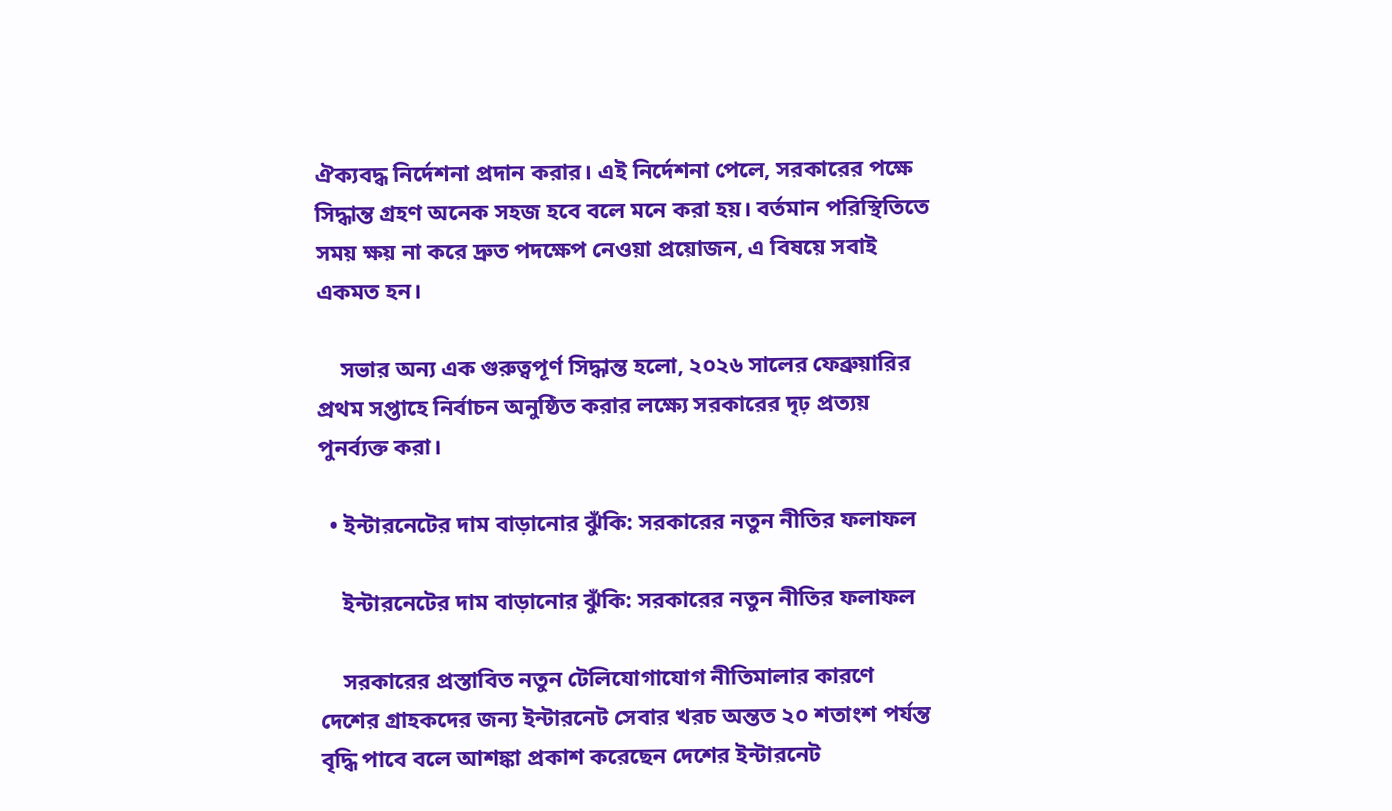ঐক্যবদ্ধ নির্দেশনা প্রদান করার। এই নির্দেশনা পেলে, সরকারের পক্ষে সিদ্ধান্ত গ্রহণ অনেক সহজ হবে বলে মনে করা হয়। বর্তমান পরিস্থিতিতে সময় ক্ষয় না করে দ্রুত পদক্ষেপ নেওয়া প্রয়োজন, এ বিষয়ে সবাই একমত হন।

    সভার অন্য এক গুরুত্বপূর্ণ সিদ্ধান্ত হলো, ২০২৬ সালের ফেব্রুয়ারির প্রথম সপ্তাহে নির্বাচন অনুষ্ঠিত করার লক্ষ্যে সরকারের দৃঢ় প্রত্যয় পুনর্ব্যক্ত করা।

  • ইন্টারনেটের দাম বাড়ানোর ঝুঁকি: সরকারের নতুন নীতির ফলাফল

    ইন্টারনেটের দাম বাড়ানোর ঝুঁকি: সরকারের নতুন নীতির ফলাফল

    সরকারের প্রস্তাবিত নতুন টেলিযোগাযোগ নীতিমালার কারণে দেশের গ্রাহকদের জন্য ইন্টারনেট সেবার খরচ অন্তত ২০ শতাংশ পর্যন্ত বৃদ্ধি পাবে বলে আশঙ্কা প্রকাশ করেছেন দেশের ইন্টারনেট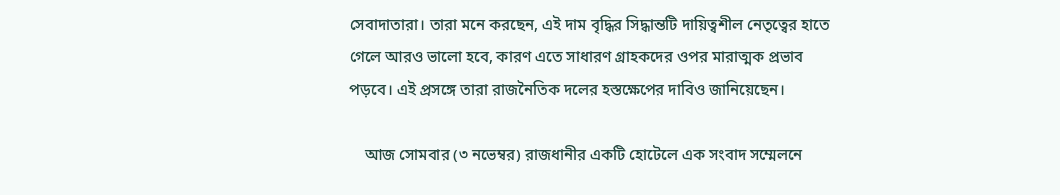সেবাদাতারা। তারা মনে করছেন, এই দাম বৃদ্ধির সিদ্ধান্তটি দায়িত্বশীল নেতৃত্বের হাতে গেলে আরও ভালো হবে, কারণ এতে সাধারণ গ্রাহকদের ওপর মারাত্মক প্রভাব পড়বে। এই প্রসঙ্গে তারা রাজনৈতিক দলের হস্তক্ষেপের দাবিও জানিয়েছেন।

    আজ সোমবার (৩ নভেম্বর) রাজধানীর একটি হোটেলে এক সংবাদ সম্মেলনে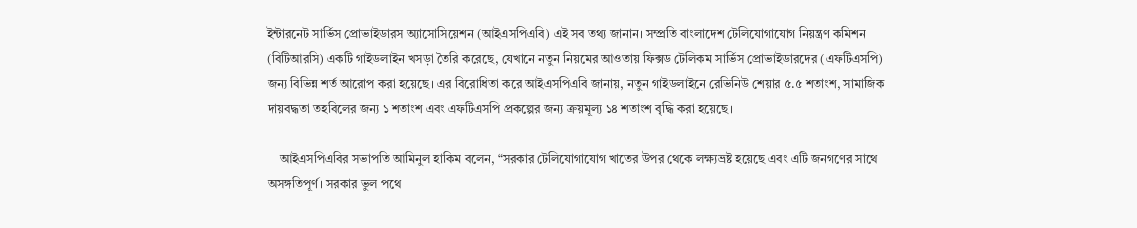ইন্টারনেট সার্ভিস প্রোভাইডারস অ্যাসোসিয়েশন (আইএসপিএবি) এই সব তথ্য জানান। সম্প্রতি বাংলাদেশ টেলিযোগাযোগ নিয়ন্ত্রণ কমিশন (বিটিআরসি) একটি গাইডলাইন খসড়া তৈরি করেছে, যেখানে নতুন নিয়মের আওতায় ফিক্সড টেলিকম সার্ভিস প্রোভাইডারদের (এফটিএসপি) জন্য বিভিন্ন শর্ত আরোপ করা হয়েছে। এর বিরোধিতা করে আইএসপিএবি জানায়, নতুন গাইডলাইনে রেভিনিউ শেয়ার ৫.৫ শতাংশ, সামাজিক দায়বদ্ধতা তহবিলের জন্য ১ শতাংশ এবং এফটিএসপি প্রকল্পের জন্য ক্রয়মূল্য ১৪ শতাংশ বৃদ্ধি করা হয়েছে।

    আইএসপিএবির সভাপতি আমিনুল হাকিম বলেন, “সরকার টেলিযোগাযোগ খাতের উপর থেকে লক্ষ্যভ্রষ্ট হয়েছে এবং এটি জনগণের সাথে অসঙ্গতিপূর্ণ। সরকার ভুল পথে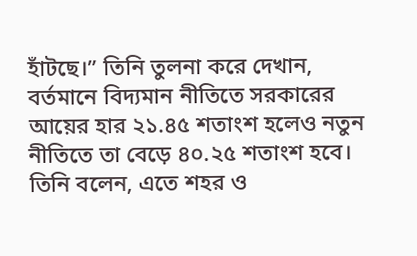হাঁটছে।” তিনি তুলনা করে দেখান, বর্তমানে বিদ্যমান নীতিতে সরকারের আয়ের হার ২১.৪৫ শতাংশ হলেও নতুন নীতিতে তা বেড়ে ৪০.২৫ শতাংশ হবে। তিনি বলেন, এতে শহর ও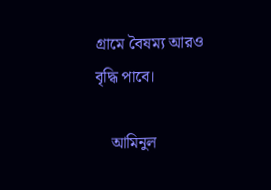গ্রামে বৈষম্য আরও বৃদ্ধি পাবে।

    আমিনুল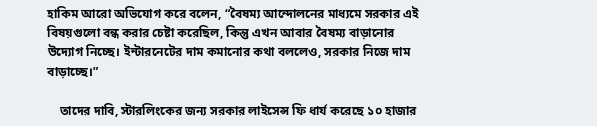হাকিম আরো অভিযোগ করে বলেন, “বৈষম্য আন্দোলনের মাধ্যমে সরকার এই বিষয়গুলো বন্ধ করার চেষ্টা করেছিল, কিন্তু এখন আবার বৈষম্য বাড়ানোর উদ্যোগ নিচ্ছে। ইন্টারনেটের দাম কমানোর কথা বললেও, সরকার নিজে দাম বাড়াচ্ছে।”

    তাদের দাবি, স্টারলিংকের জন্য সরকার লাইসেন্স ফি ধার্য করেছে ১০ হাজার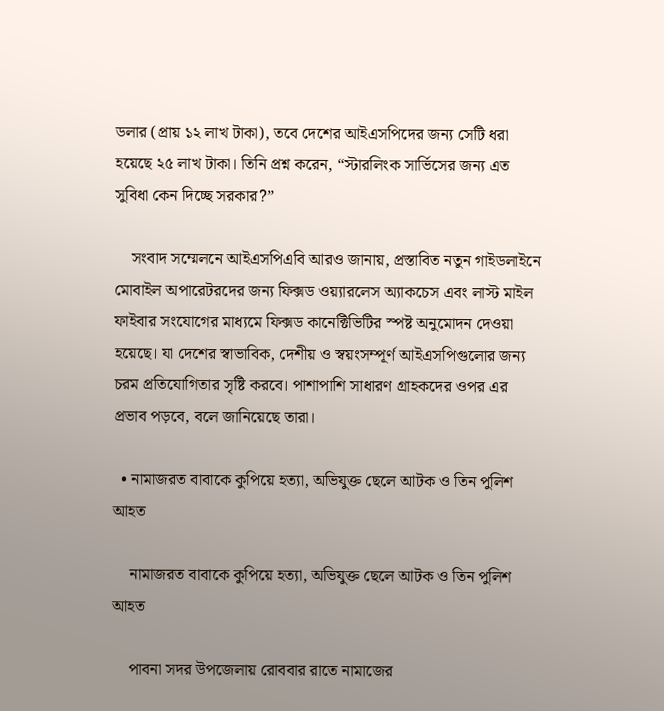ডলার (প্রায় ১২ লাখ টাকা), তবে দেশের আইএসপিদের জন্য সেটি ধরা হয়েছে ২৫ লাখ টাকা। তিনি প্রশ্ন করেন, “স্টারলিংক সার্ভিসের জন্য এত সুবিধা কেন দিচ্ছে সরকার?”

    সংবাদ সম্মেলনে আইএসপিএবি আরও জানায়, প্রস্তাবিত নতুন গাইডলাইনে মোবাইল অপারেটরদের জন্য ফিক্সড ওয়্যারলেস অ্যাকচেস এবং লাস্ট মাইল ফাইবার সংযোগের মাধ্যমে ফিক্সড কানেক্টিভিটির স্পষ্ট অনুমোদন দেওয়া হয়েছে। যা দেশের স্বাভাবিক, দেশীয় ও স্বয়ংসম্পূর্ণ আইএসপিগুলোর জন্য চরম প্রতিযোগিতার সৃষ্টি করবে। পাশাপাশি সাধারণ গ্রাহকদের ওপর এর প্রভাব পড়বে, বলে জানিয়েছে তারা।

  • নামাজরত বাবাকে কুপিয়ে হত্যা, অভিযুক্ত ছেলে আটক ও তিন পুলিশ আহত

    নামাজরত বাবাকে কুপিয়ে হত্যা, অভিযুক্ত ছেলে আটক ও তিন পুলিশ আহত

    পাবনা সদর উপজেলায় রোববার রাতে নামাজের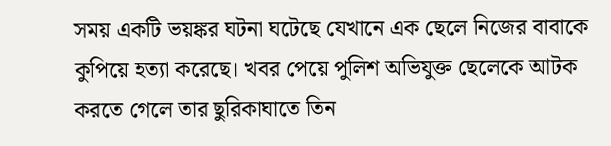সময় একটি ভয়ঙ্কর ঘটনা ঘটেছে যেখানে এক ছেলে নিজের বাবাকে কুপিয়ে হত্যা করেছে। খবর পেয়ে পুলিশ অভিযুক্ত ছেলেকে আটক করতে গেলে তার ছুরিকাঘাতে তিন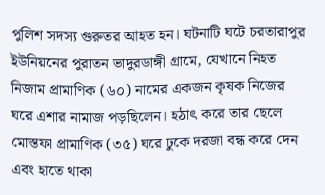পুলিশ সদস্য গুরুতর আহত হন। ঘটনাটি ঘটে চরতারাপুর ইউনিয়নের পুরাতন ভাদুরডাঙ্গী গ্রামে, যেখানে নিহত নিজাম প্রামাণিক (৬০) নামের একজন কৃষক নিজের ঘরে এশার নামাজ পড়ছিলেন। হঠাৎ করে তার ছেলে মোস্তফা প্রামাণিক (৩৫) ঘরে ঢুকে দরজা বন্ধ করে দেন এবং হাতে থাকা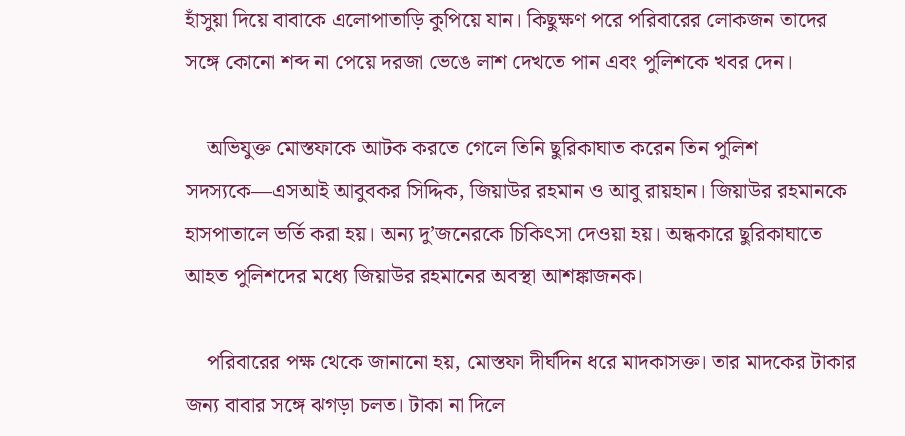হাঁসুয়া দিয়ে বাবাকে এলোপাতাড়ি কুপিয়ে যান। কিছুক্ষণ পরে পরিবারের লোকজন তাদের সঙ্গে কোনো শব্দ না পেয়ে দরজা ভেঙে লাশ দেখতে পান এবং পুলিশকে খবর দেন।

    অভিযুক্ত মোস্তফাকে আটক করতে গেলে তিনি ছুরিকাঘাত করেন তিন পুলিশ সদস্যকে—এসআই আবুবকর সিদ্দিক, জিয়াউর রহমান ও আবু রায়হান। জিয়াউর রহমানকে হাসপাতালে ভর্তি করা হয়। অন্য দু’জনেরকে চিকিৎসা দেওয়া হয়। অন্ধকারে ছুরিকাঘাতে আহত পুলিশদের মধ্যে জিয়াউর রহমানের অবস্থা আশঙ্কাজনক।

    পরিবারের পক্ষ থেকে জানানো হয়, মোস্তফা দীর্ঘদিন ধরে মাদকাসক্ত। তার মাদকের টাকার জন্য বাবার সঙ্গে ঝগড়া চলত। টাকা না দিলে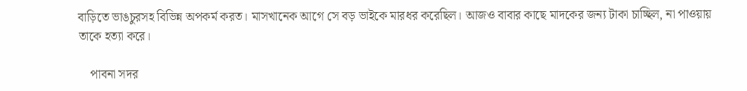বাড়িতে ভাঙচুরসহ বিভিন্ন অপকর্ম করত। মাসখানেক আগে সে বড় ভাইকে মারধর করেছিল। আজও বাবার কাছে মাদকের জন্য টাকা চাচ্ছিল, না পাওয়ায় তাকে হত্যা করে।

    পাবনা সদর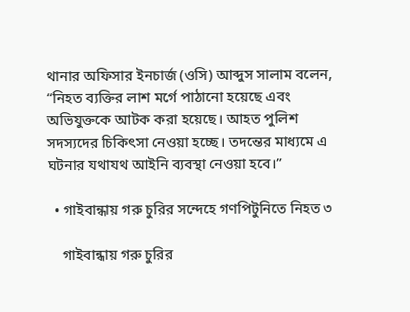থানার অফিসার ইনচার্জ (ওসি) আব্দুস সালাম বলেন, “নিহত ব্যক্তির লাশ মর্গে পাঠানো হয়েছে এবং অভিযুক্তকে আটক করা হয়েছে। আহত পুলিশ সদস্যদের চিকিৎসা নেওয়া হচ্ছে। তদন্তের মাধ্যমে এ ঘটনার যথাযথ আইনি ব্যবস্থা নেওয়া হবে।”

  • গাইবান্ধায় গরু চুরির সন্দেহে গণপিটুনিতে নিহত ৩

    গাইবান্ধায় গরু চুরির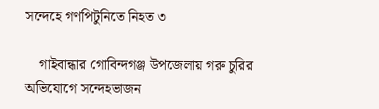সন্দেহে গণপিটুনিতে নিহত ৩

    গাইবান্ধার গোবিন্দগঞ্জ উপজেলায় গরু চুরির অভিযোগে সন্দেহভাজন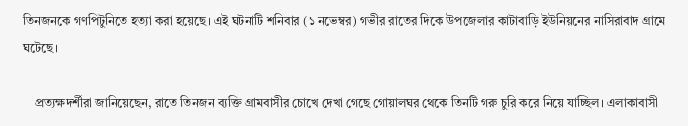তিনজনকে গণপিটুনিতে হত্যা করা হয়েছে। এই ঘটনাটি শনিবার (১ নভেম্বর) গভীর রাতের দিকে উপজেলার কাটাবাড়ি ইউনিয়নের নাসিরাবাদ গ্রামে ঘটেছে।

    প্রত্যক্ষদর্শীরা জানিয়েছেন, রাতে তিনজন ব্যক্তি গ্রামবাসীর চোখে দেখা গেছে গোয়ালঘর থেকে তিনটি গরু চুরি করে নিয়ে যাচ্ছিল। এলাকাবাসী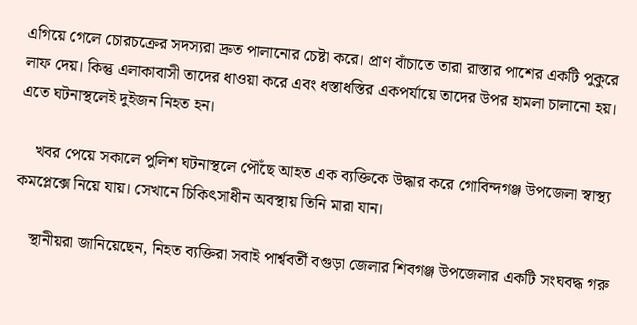এগিয়ে গেলে চোরচক্রের সদস্যরা দ্রুত পালানোর চেষ্টা করে। প্রাণ বাঁচাতে তারা রাস্তার পাশের একটি পুকুরে লাফ দেয়। কিন্তু এলাকাবাসী তাদের ধাওয়া করে এবং ধস্তাধস্তির একপর্যায়ে তাদের উপর হামলা চালানো হয়। এতে ঘটনাস্থলেই দুইজন নিহত হন।

    খবর পেয়ে সকালে পুলিশ ঘটনাস্থলে পৌঁছে আহত এক ব্যক্তিকে উদ্ধার করে গোবিন্দগঞ্জ উপজেলা স্বাস্থ্য কমপ্লেক্সে নিয়ে যায়। সেখানে চিকিৎসাধীন অবস্থায় তিনি মারা যান।

    স্থানীয়রা জানিয়েছেন, নিহত ব্যক্তিরা সবাই পার্শ্ববর্তী বগুড়া জেলার শিবগঞ্জ উপজেলার একটি সংঘবদ্ধ গরু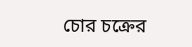চোর চক্রের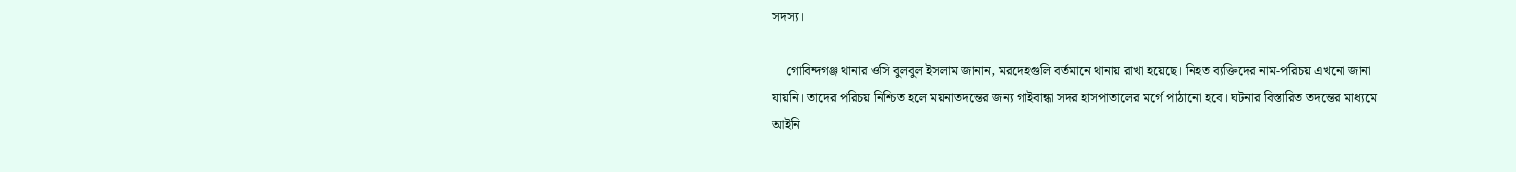সদস্য।

    গোবিন্দগঞ্জ থানার ওসি বুলবুল ইসলাম জানান, মরদেহগুলি বর্তমানে থানায় রাখা হয়েছে। নিহত ব্যক্তিদের নাম-পরিচয় এখনো জানা যায়নি। তাদের পরিচয় নিশ্চিত হলে ময়নাতদন্তের জন্য গাইবান্ধা সদর হাসপাতালের মর্গে পাঠানো হবে। ঘটনার বিস্তারিত তদন্তের মাধ্যমে আইনি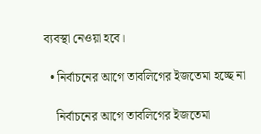ব্যবস্থা নেওয়া হবে।

  • নির্বাচনের আগে তাবলিগের ইজতেমা হচ্ছে না

    নির্বাচনের আগে তাবলিগের ইজতেমা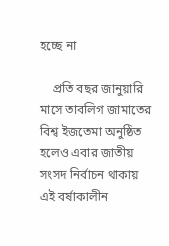হচ্ছে না

    প্রতি বছর জানুয়ারি মাসে তাবলিগ জামাতের বিশ্ব ইজতেমা অনুষ্ঠিত হলেও এবার জাতীয় সংসদ নির্বাচন থাকায় এই বর্ষাকালীন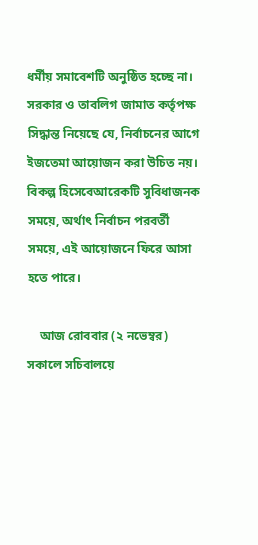ধর্মীয় সমাবেশটি অনুষ্ঠিত হচ্ছে না। সরকার ও তাবলিগ জামাত কর্তৃপক্ষ সিদ্ধান্ত নিয়েছে যে, নির্বাচনের আগে ইজতেমা আয়োজন করা উচিত নয়। বিকল্প হিসেবেআরেকটি সুবিধাজনক সময়ে, অর্থাৎ নির্বাচন পরবর্তী সময়ে, এই আয়োজনে ফিরে আসা হতে পারে।

    আজ রোববার (২ নভেম্বর) সকালে সচিবালয়ে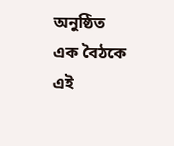অনুষ্ঠিত এক বৈঠকে এই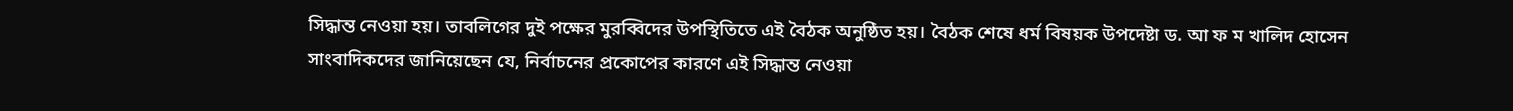সিদ্ধান্ত নেওয়া হয়। তাবলিগের দুই পক্ষের মুরব্বিদের উপস্থিতিতে এই বৈঠক অনুষ্ঠিত হয়। বৈঠক শেষে ধর্ম বিষয়ক উপদেষ্টা ড. আ ফ ম খালিদ হোসেন সাংবাদিকদের জানিয়েছেন যে, নির্বাচনের প্রকোপের কারণে এই সিদ্ধান্ত নেওয়া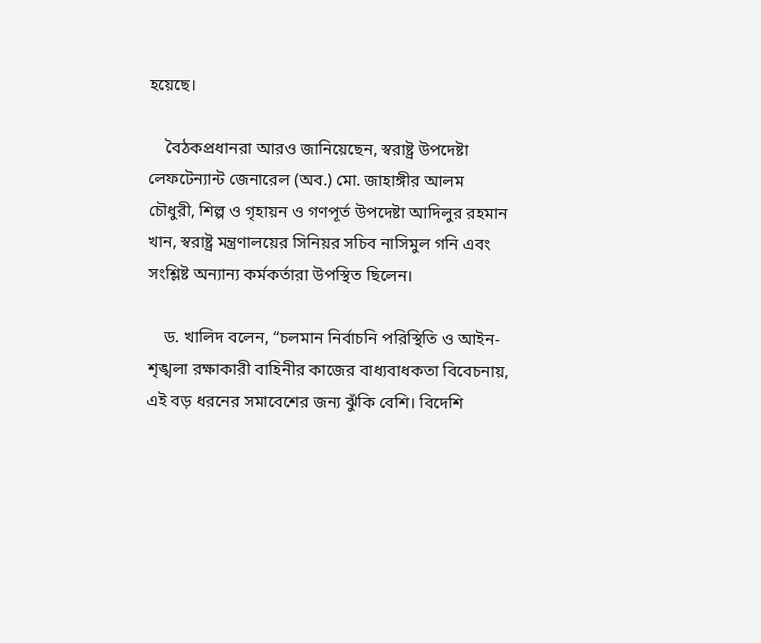হয়েছে।

    বৈঠকপ্রধানরা আরও জানিয়েছেন, স্বরাষ্ট্র উপদেষ্টা লেফটেন্যান্ট জেনারেল (অব.) মো. জাহাঙ্গীর আলম চৌধুরী, শিল্প ও গৃহায়ন ও গণপূর্ত উপদেষ্টা আদিলুর রহমান খান, স্বরাষ্ট্র মন্ত্রণালয়ের সিনিয়র সচিব নাসিমুল গনি এবং সংশ্লিষ্ট অন্যান্য কর্মকর্তারা উপস্থিত ছিলেন।

    ড. খালিদ বলেন, “চলমান নির্বাচনি পরিস্থিতি ও আইন-শৃঙ্খলা রক্ষাকারী বাহিনীর কাজের বাধ্যবাধকতা বিবেচনায়, এই বড় ধরনের সমাবেশের জন্য ঝুঁকি বেশি। বিদেশি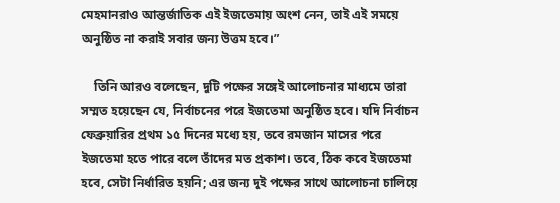মেহমানরাও আন্তর্জাতিক এই ইজতেমায় অংশ নেন, তাই এই সময়ে অনুষ্ঠিত না করাই সবার জন্য উত্তম হবে।”

    তিনি আরও বলেছেন, দুটি পক্ষের সঙ্গেই আলোচনার মাধ্যমে তারা সম্মত হয়েছেন যে, নির্বাচনের পরে ইজতেমা অনুষ্ঠিত হবে। যদি নির্বাচন ফেব্রুয়ারির প্রথম ১৫ দিনের মধ্যে হয়, তবে রমজান মাসের পরে ইজতেমা হতে পারে বলে তাঁদের মত প্রকাশ। তবে, ঠিক কবে ইজতেমা হবে, সেটা নির্ধারিত হয়নি; এর জন্য দুই পক্ষের সাথে আলোচনা চালিয়ে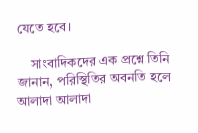যেতে হবে।

    সাংবাদিকদের এক প্রশ্নে তিনি জানান, পরিস্থিতির অবনতি হলে আলাদা আলাদা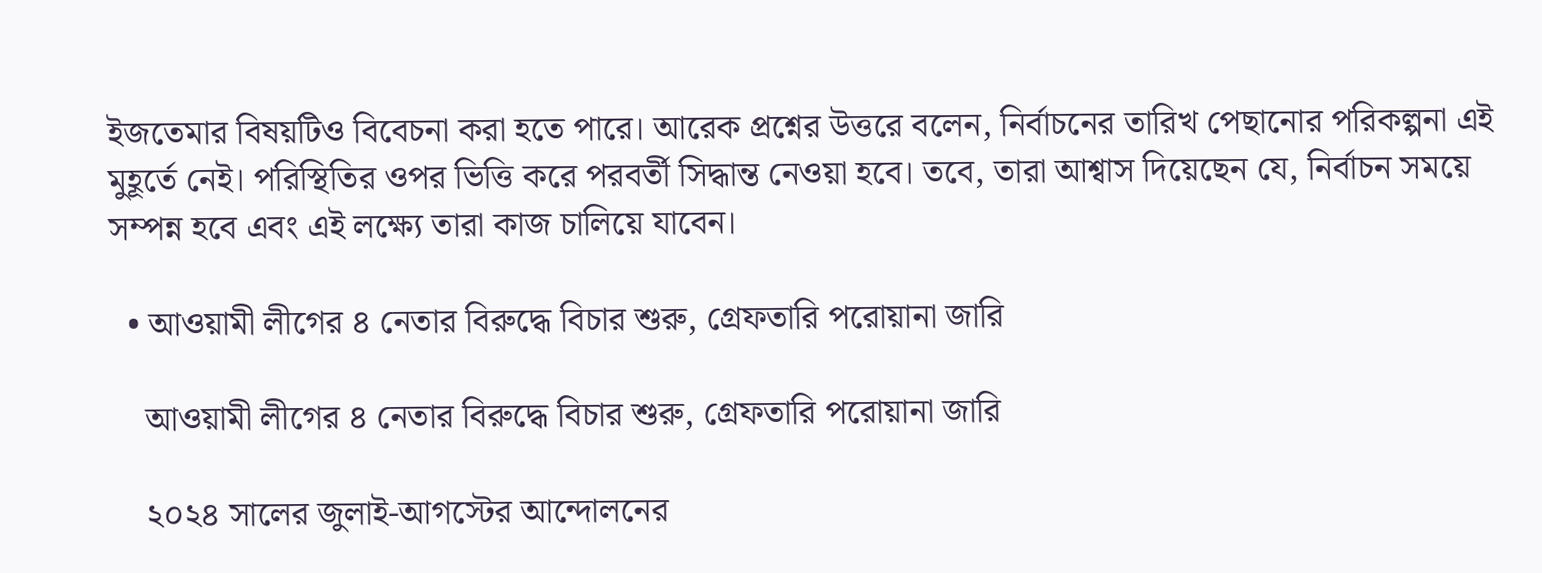ইজতেমার বিষয়টিও বিবেচনা করা হতে পারে। আরেক প্রশ্নের উত্তরে বলেন, নির্বাচনের তারিখ পেছানোর পরিকল্পনা এই মুহূর্তে নেই। পরিস্থিতির ওপর ভিত্তি করে পরবর্তী সিদ্ধান্ত নেওয়া হবে। তবে, তারা আশ্বাস দিয়েছেন যে, নির্বাচন সময়ে সম্পন্ন হবে এবং এই লক্ষ্যে তারা কাজ চালিয়ে যাবেন।

  • আওয়ামী লীগের ৪ নেতার বিরুদ্ধে বিচার শুরু, গ্রেফতারি পরোয়ানা জারি

    আওয়ামী লীগের ৪ নেতার বিরুদ্ধে বিচার শুরু, গ্রেফতারি পরোয়ানা জারি

    ২০২৪ সালের জুলাই-আগস্টের আন্দোলনের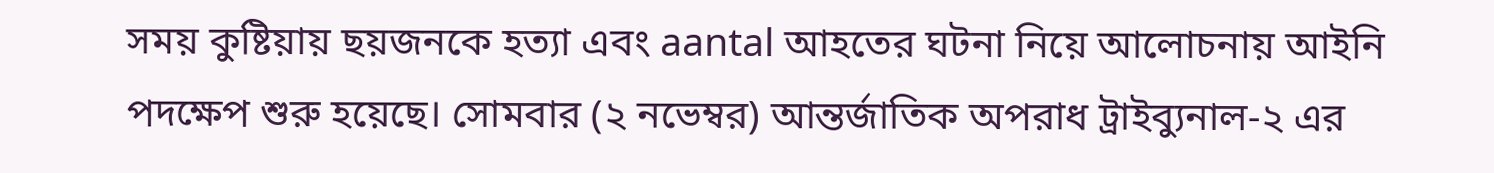সময় কুষ্টিয়ায় ছয়জনকে হত্যা এবং aantal আহতের ঘটনা নিয়ে আলোচনায় আইনি পদক্ষেপ শুরু হয়েছে। সোমবার (২ নভেম্বর) আন্তর্জাতিক অপরাধ ট্রাইব্যুনাল-২ এর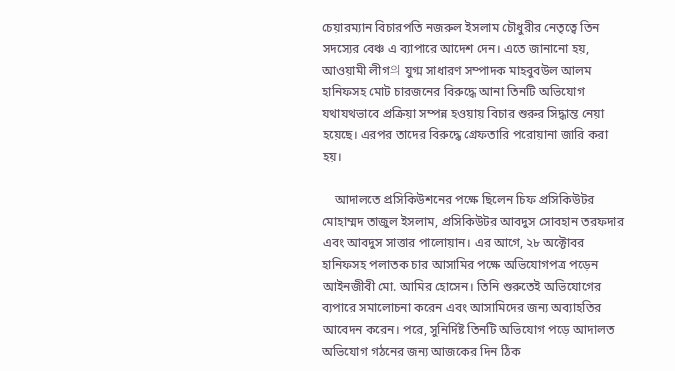চেয়ারম্যান বিচারপতি নজরুল ইসলাম চৌধুরীর নেতৃত্বে তিন সদস্যের বেঞ্চ এ ব্যাপারে আদেশ দেন। এতে জানানো হয়, আওয়ামী লীগ의 যুগ্ম সাধারণ সম্পাদক মাহবুবউল আলম হানিফসহ মোট চারজনের বিরুদ্ধে আনা তিনটি অভিযোগ যথাযথভাবে প্রক্রিয়া সম্পন্ন হওয়ায় বিচার শুরুর সিদ্ধান্ত নেয়া হয়েছে। এরপর তাদের বিরুদ্ধে গ্রেফতারি পরোয়ানা জারি করা হয়।

    আদালতে প্রসিকিউশনের পক্ষে ছিলেন চিফ প্রসিকিউটর মোহাম্মদ তাজুল ইসলাম, প্রসিকিউটর আবদুস সোবহান তরফদার এবং আবদুস সাত্তার পালোয়ান। এর আগে, ২৮ অক্টোবর হানিফসহ পলাতক চার আসামির পক্ষে অভিযোগপত্র পড়েন আইনজীবী মো. আমির হোসেন। তিনি শুরুতেই অভিযোগের ব্যপারে সমালোচনা করেন এবং আসামিদের জন্য অব্যাহতির আবেদন করেন। পরে, সুনির্দিষ্ট তিনটি অভিযোগ পড়ে আদালত অভিযোগ গঠনের জন্য আজকের দিন ঠিক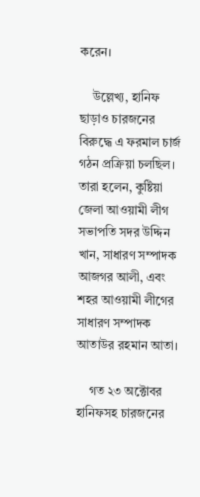করেন।

    উল্লেখ্য, হানিফ ছাড়াও চারজনের বিরুদ্ধে এ ফরমাল চার্জ গঠন প্রক্রিয়া চলছিল। তারা হলেন, কুষ্টিয়া জেলা আওয়ামী লীগ সভাপতি সদর উদ্দিন খান, সাধারণ সম্পাদক আজগর আলী, এবং শহর আওয়ামী লীগের সাধারণ সম্পাদক আতাউর রহমান আতা।

    গত ২৩ অক্টোবর হানিফসহ চারজনের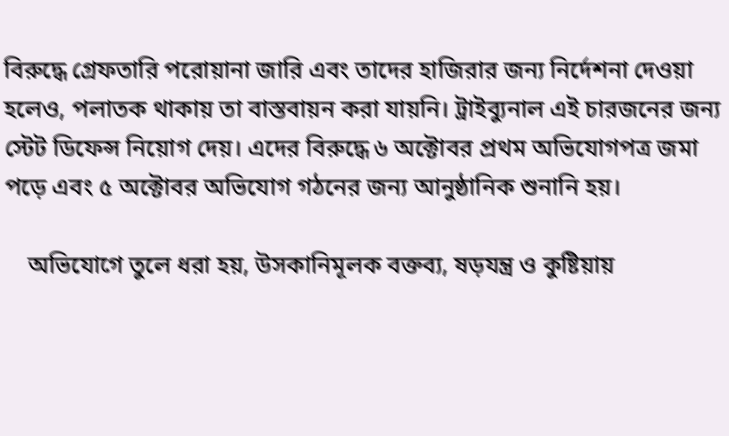বিরুদ্ধে গ্রেফতারি পরোয়ানা জারি এবং তাদের হাজিরার জন্য নির্দেশনা দেওয়া হলেও, পলাতক থাকায় তা বাস্তবায়ন করা যায়নি। ট্রাইব্যুনাল এই চারজনের জন্য স্টেট ডিফেন্স নিয়োগ দেয়। এদের বিরুদ্ধে ৬ অক্টোবর প্রথম অভিযোগপত্র জমা পড়ে এবং ৫ অক্টোবর অভিযোগ গঠনের জন্য আনুষ্ঠানিক শুনানি হয়।

    অভিযোগে তুলে ধরা হয়, উসকানিমূলক বক্তব্য, ষড়যন্ত্র ও কুষ্টিয়ায়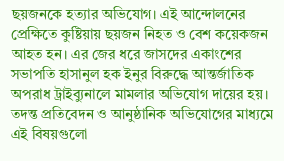ছয়জনকে হত্যার অভিযোগ। এই আন্দোলনের প্রেক্ষিতে কুষ্টিয়ায় ছয়জন নিহত ও বেশ কয়েকজন আহত হন। এর জের ধরে জাসদের একাংশের সভাপতি হাসানুল হক ইনুর বিরুদ্ধে আন্তর্জাতিক অপরাধ ট্রাইব্যুনালে মামলার অভিযোগ দায়ের হয়। তদন্ত প্রতিবেদন ও আনুষ্ঠানিক অভিযোগের মাধ্যমে এই বিষয়গুলো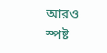আরও স্পষ্ট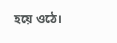হয়ে ওঠে।